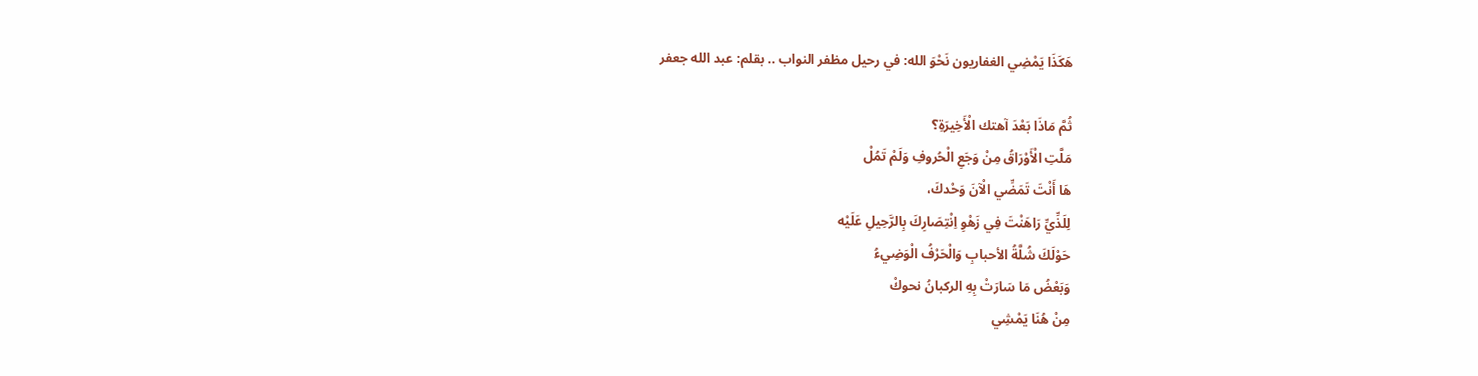هَكَذَا يَمْضِي الغفاريون نَحْوَ الله: في رحيل مظفر النواب .. بقلم: عبد الله جعفر

ثُمَّ مَاذَا بَعْدَ آهتك الْأَخِيرَةِ؟
مَلَّتِ الْأَوْرَاقُ مِنْ وَجَعِ الْحُروفِ وَلَمْ تَمُلْ
هَا أَنْتَ تَمَضِّي الْآنَ وَحْدكَ،
لِلَذِّيِّ رَاهَنْتَ فِي زَهْوِ اِنْتِصَارِكَ بِالرَّحِيلِ عَلَيْه
حَوْلَكَ شُلَّةُ الأحبابِ وَالْحَرْفُ الْوَضِيءُ
وَبَعْضُ مَا سَارَتْ بِهِ الركبانُ نحوكْ
مِنْ هُنَا يَمْشِي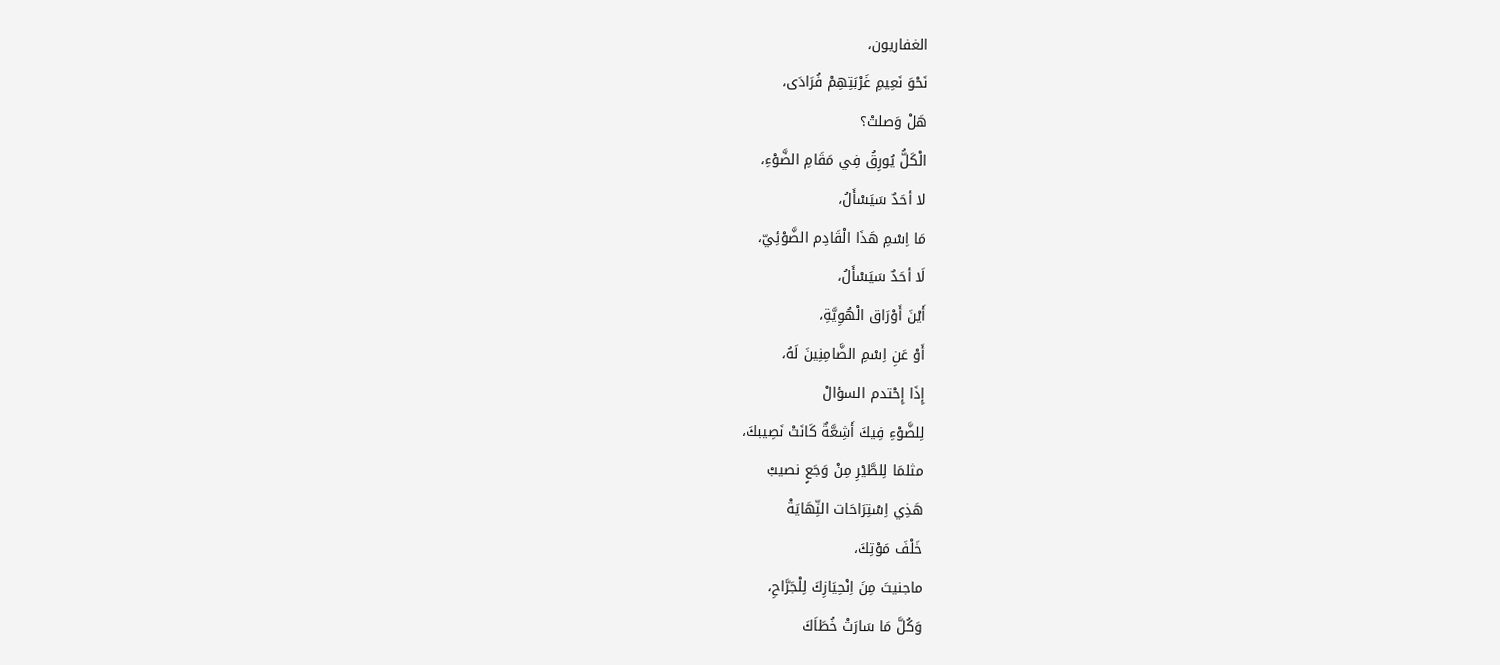الغفاريون،
نَحْوَ نَعِيمِ غَرْبَتِهِمْ فُرَادَى،
هَلْ وَصلتْ؟
الْكَلُّ يُورِقُ فِي مَقَامِ الضَّوْءِ،
لا أحَدٌ سَيَسْأَلُ،
مَا اِسْمِ هَذَا الْقَادِم الضَّوْئِيّ،
لَا أحَدٌ سَيَسْأَلُ،
أَيْنَ أَوْرَاق الْهُوِيَّةِ،
أَوْ عَنِ اِسْمِ الضَّامِنِينَ لَهُ،
إِذَا إِحْتدم السؤالْ
لِلضَّوْءِ فِيكَ أَشِعَّةٌ كَانَتْ نَصِيبكَ،
مثلمَا لِلطَّيْرِ مِنْ وَجَعٍ نصيبْ
هَذِي اِسْتِرَاحَات النِّهَايَةْ
خَلْفَ مَوْتِكَ،
ماجنيتَ مِنَ اِنْحِيَازِكَ لِلْجَرَّاحِ،
وَكُلَّ مَا سَارَتْ خُطَاَكَ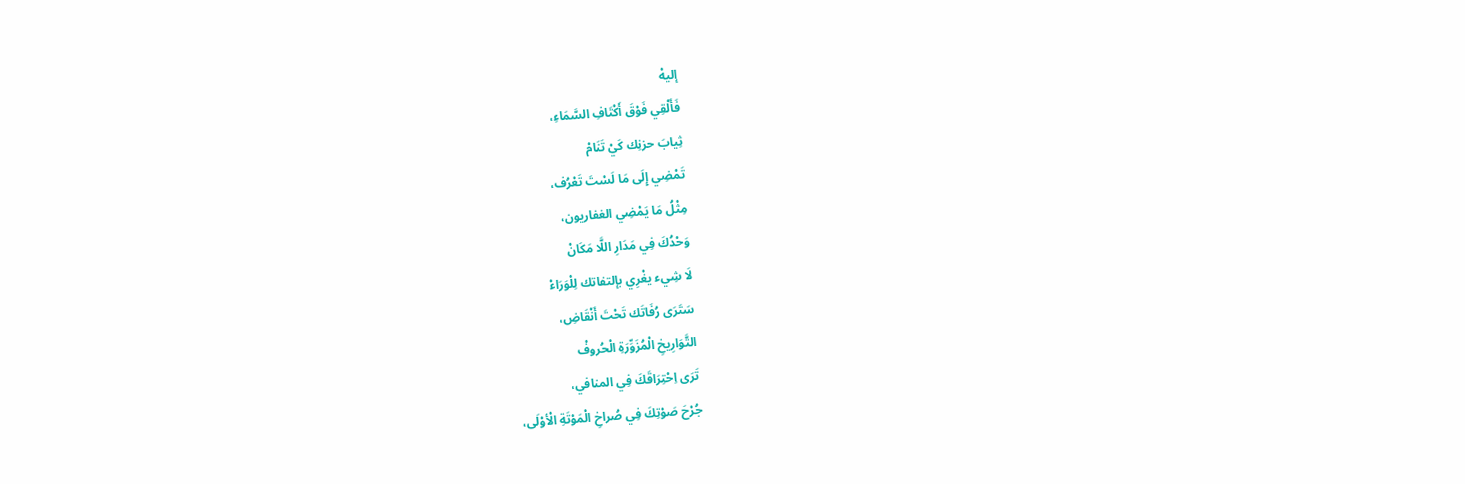إليهْ
فَأَلْقِي فَوْقَ أَكْتَافِ السَّمَاءِ،
ثِيابَ حزنِك كَيْ تَنَامْ
تَمْضِي إِلَى مَا لَسْتَ تَعْرُف،
مِثْلُ مَا يَمْضِي الغفاريون،
وَحْدُكَ فِي مَدَارِ اللَّا مَكَانْ
لَا شِيء يغْرِي بإلتفاتك لِلْوَرَاءْ
سَتَرَى رُفَاتَك تَحْتَ أَنْقَاضِ،
التَّوَارِيخِ الْمُزَوِّرَةِ الْحُروفْ
تَرَى اِحْتِرَاقَكَ فِي المنافي،
جُرْحَ صَوْتِكَ فِي صُراخِ الْمَوْتَةِ الْأوْلَى،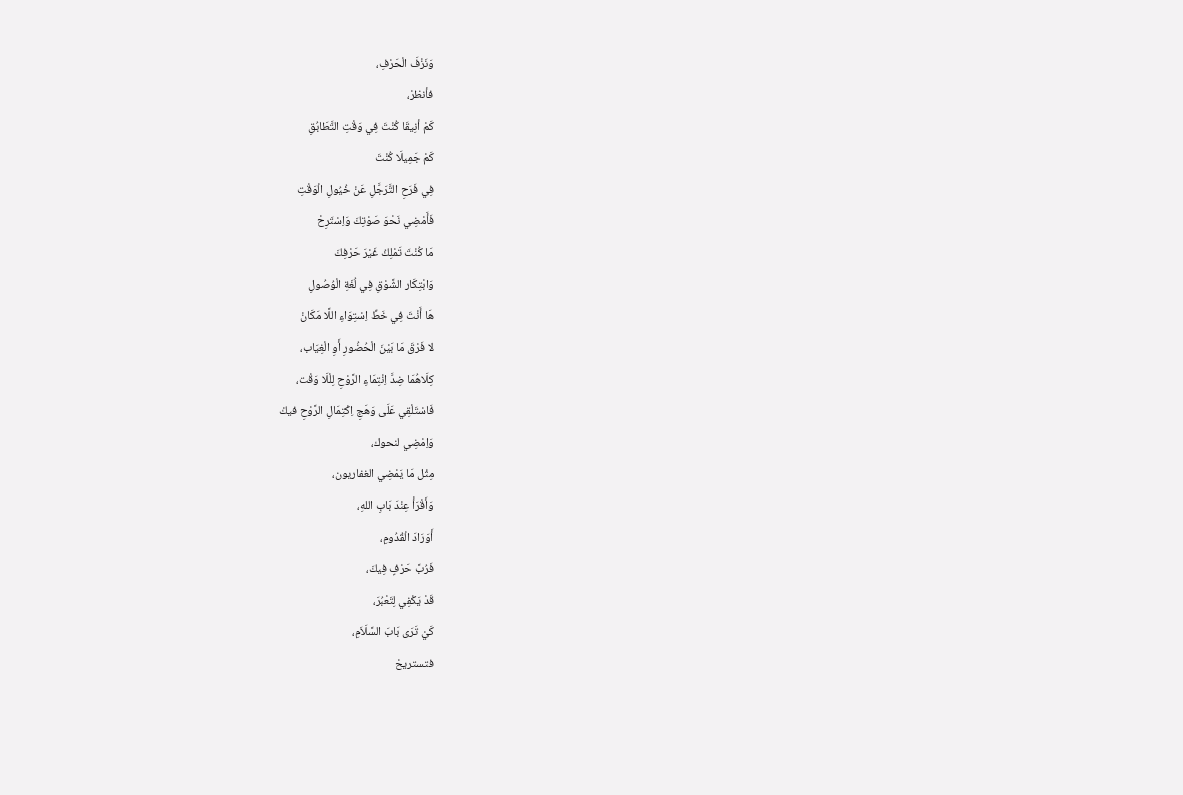وَنَزْفَ الْحَرْفِ،
فأنظرْ،
كَمْ أنِيقَا كُنْتَ فِي وَقْتِ التَّطَابُقِ
كَمْ جَمِيلَا كُنْتَ
فِي فَرَحِ التَّرَجَّلِ عَنْ خُيُولِ الْوَقْتِ
فَأَمْضِي نَحْوَ صَوْتِكَ وَاِسْتَرِحْ
مَا كُنْتَ تَمْلِكُ غَيْرَ حَرْفِكَ
وَابْتِكَار الشَّوْقِ فِي لُغَةِ الْوُصُولِ
هَا أَنْتَ فِي خَطِّ اِسْتِوَاءِ اللَّا مَكَانْ
لا فَرْقَ مَا بَيْنَ الْحُضُورِ أَوِ الْغِيَاب،
كِلَاهُمَا ضِدَّ اِنْتِمَاءِ الرَّوْحِ لِلْلَا وَقْت،
فَاسْتَلْقِي عَلَى وَهَجِ اِكْتِمَالِ الرَّوْحِ فيكْ
وَاِمْضِي لنحوك،
مِثْل مَا يَمْضِي الغفاريون،
وَأَقْرَأْ عِنْدَ بَابِ اللهِ،
أَوَرَادَ الْقُدُومِ،
فَرُبَّ حَرْفٍ فِيكَ،
قَدْ يَكْفِي لِتَعْبُرَ،
كَيْ تَرَى بَابَ السَّلَاَمِ،
فتستريحْ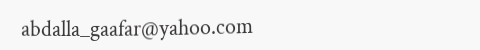abdalla_gaafar@yahoo.com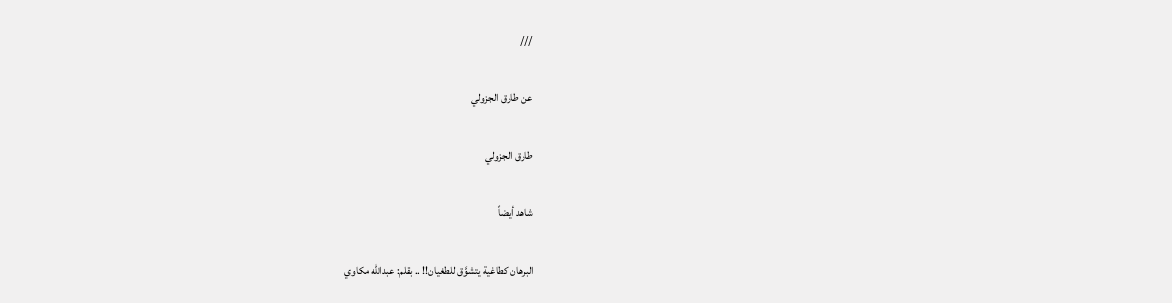///

عن طارق الجزولي

طارق الجزولي

شاهد أيضاً

البرهان كطاغية يتشوَّق للطغيان!! .. بقلم: عبدالله مكاوي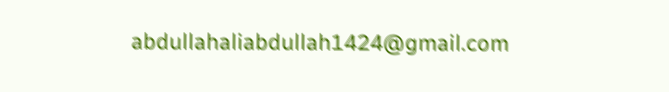abdullahaliabdullah1424@gmail.com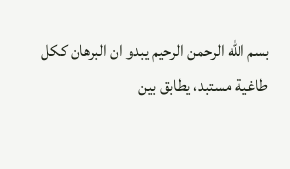بسم الله الرحمن الرحيم يبدو ان البرهان ككل طاغية مستبد، يطابق بين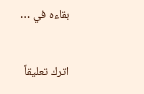بقاءه في …

اترك تعليقاً